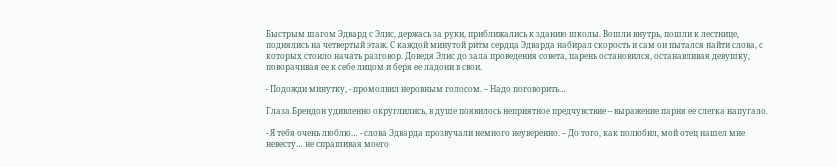Быстрым шагом Эдвард с Элис, держась за руки, приближались к зданию школы. Вошли внутрь, пошли к лестнице, поднялись на четвертый этаж. С каждой минутой ритм сердца Эдварда набирал скорость и сам он пытался найти слова, с которых стоило начать разговор. Доведя Элис до зала проведения совета, парень остановился, останавливая девушку, поворачивая ее к себе лицом и беря ее ладони в свои.

- Подожди минутку, - промолвил неровным голосом. – Надо поговорить…

Глаза Брендон удивленно округлились, в душе появилось неприятное предчувствие – выражение парня ее слегка напугало.

- Я тебя очень люблю… - слова Эдварда прозвучали немного неуверенно. – До того, как полюбил, мой отец нашел мне невесту… не спрашивая моего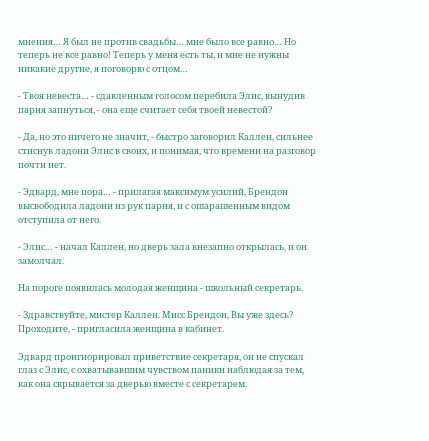мнения… Я был не против свадьбы… мне было все равно… Но теперь не все равно! Теперь у меня есть ты, и мне не нужны никакие другие, я поговорю с отцом…

- Твоя невеста… - сдавленным голосом перебила Элис, вынудив парня запнуться, - она еще считает себя твоей невестой?

- Да, но это ничего не значит, - быстро заговорил Каллен, сильнее стиснув ладони Элис в своих, и понимая, что времени на разговор почти нет.

- Эдвард, мне пора… - прилагая максимум усилий, Брендон высвободила ладони из рук парня, и с ошарашенным видом отступила от него.

- Элис… - начал Каллен, но дверь зала внезапно открылась, и он замолчал.

На пороге появилась молодая женщина - школьный секретарь.

- Здравствуйте, мистер Каллен. Мисс Брендон, Вы уже здесь? Проходите, - пригласила женщина в кабинет.

Эдвард проигнорировал приветствие секретаря, он не спускал глаз с Элис, с охватывавшим чувством паники наблюдая за тем, как она скрывается за дверью вместе с секретарем.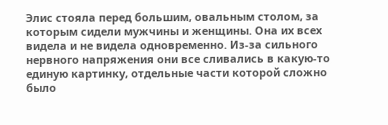Элис стояла перед большим, овальным столом, за которым сидели мужчины и женщины. Она их всех видела и не видела одновременно. Из-за сильного нервного напряжения они все сливались в какую-то единую картинку, отдельные части которой сложно было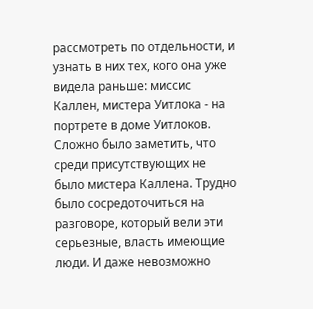рассмотреть по отдельности, и узнать в них тех, кого она уже видела раньше: миссис Каллен, мистера Уитлока - на портрете в доме Уитлоков. Сложно было заметить, что среди присутствующих не было мистера Каллена. Трудно было сосредоточиться на разговоре, который вели эти серьезные, власть имеющие люди. И даже невозможно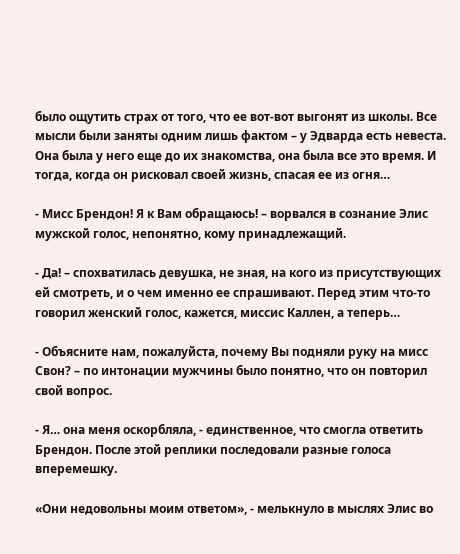было ощутить страх от того, что ее вот-вот выгонят из школы. Все мысли были заняты одним лишь фактом – у Эдварда есть невеста. Она была у него еще до их знакомства, она была все это время. И тогда, когда он рисковал своей жизнь, спасая ее из огня…

- Мисс Брендон! Я к Вам обращаюсь! – ворвался в сознание Элис мужской голос, непонятно, кому принадлежащий.

- Да! – спохватилась девушка, не зная, на кого из присутствующих ей смотреть, и о чем именно ее спрашивают. Перед этим что-то говорил женский голос, кажется, миссис Каллен, а теперь…

- Объясните нам, пожалуйста, почему Вы подняли руку на мисс Свон? – по интонации мужчины было понятно, что он повторил свой вопрос.

- Я… она меня оскорбляла, - единственное, что смогла ответить Брендон. После этой реплики последовали разные голоса вперемешку.

«Они недовольны моим ответом», - мелькнуло в мыслях Элис во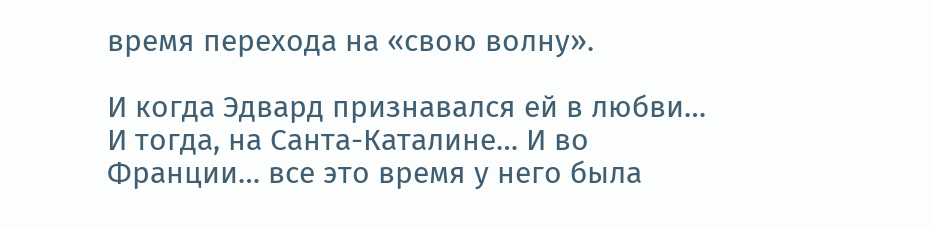время перехода на «свою волну».

И когда Эдвард признавался ей в любви… И тогда, на Санта-Каталине… И во Франции… все это время у него была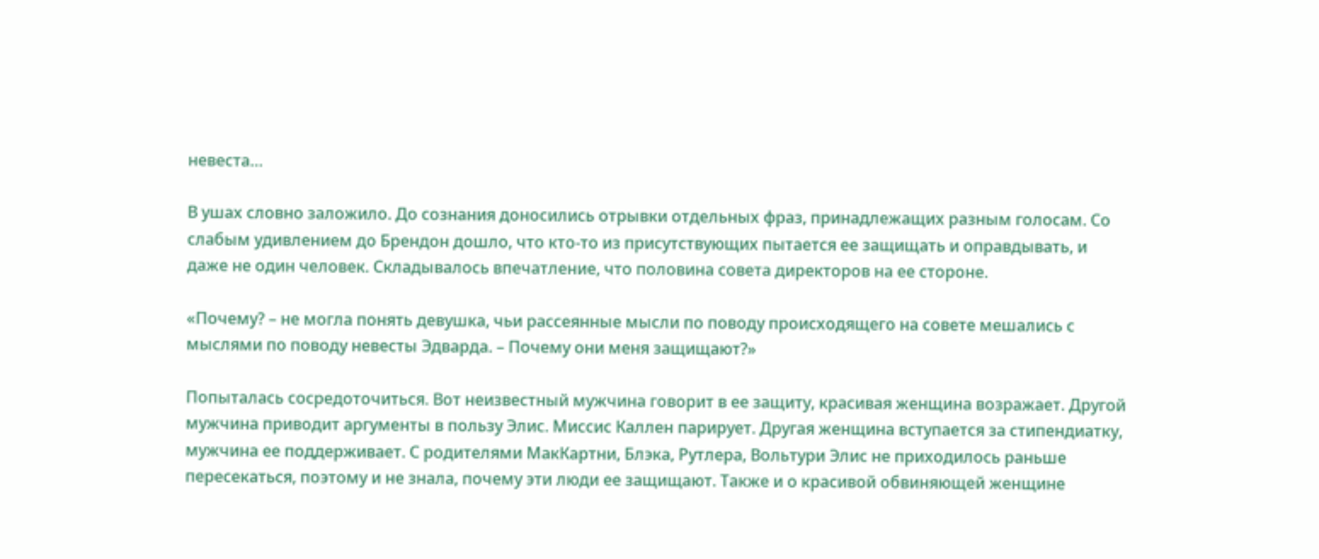невеста…

В ушах словно заложило. До сознания доносились отрывки отдельных фраз, принадлежащих разным голосам. Со слабым удивлением до Брендон дошло, что кто-то из присутствующих пытается ее защищать и оправдывать, и даже не один человек. Складывалось впечатление, что половина совета директоров на ее стороне.

«Почему? – не могла понять девушка, чьи рассеянные мысли по поводу происходящего на совете мешались с мыслями по поводу невесты Эдварда. – Почему они меня защищают?»

Попыталась сосредоточиться. Вот неизвестный мужчина говорит в ее защиту, красивая женщина возражает. Другой мужчина приводит аргументы в пользу Элис. Миссис Каллен парирует. Другая женщина вступается за стипендиатку, мужчина ее поддерживает. С родителями МакКартни, Блэка, Рутлера, Вольтури Элис не приходилось раньше пересекаться, поэтому и не знала, почему эти люди ее защищают. Также и о красивой обвиняющей женщине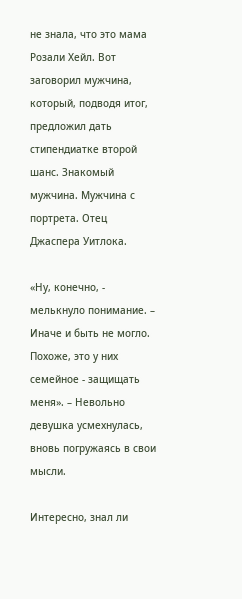не знала, что это мама Розали Хейл. Вот заговорил мужчина, который, подводя итог, предложил дать стипендиатке второй шанс. Знакомый мужчина. Мужчина с портрета. Отец Джаспера Уитлока.

«Ну, конечно, - мелькнуло понимание. – Иначе и быть не могло. Похоже, это у них семейное - защищать меня». – Невольно девушка усмехнулась, вновь погружаясь в свои мысли.

Интересно, знал ли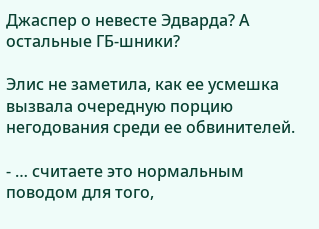Джаспер о невесте Эдварда? А остальные ГБ-шники?

Элис не заметила, как ее усмешка вызвала очередную порцию негодования среди ее обвинителей.

- … считаете это нормальным поводом для того,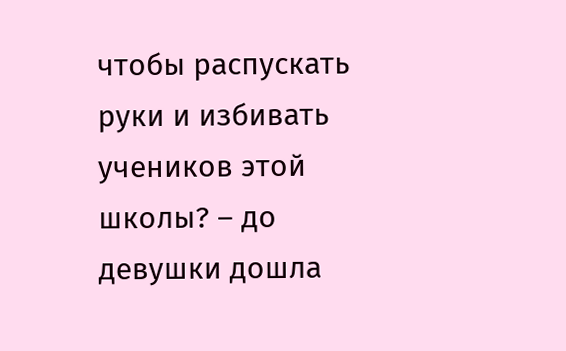чтобы распускать руки и избивать учеников этой школы? – до девушки дошла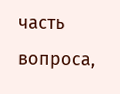часть вопроса,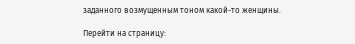заданного возмущенным тоном какой-то женщины.

Перейти на страницу: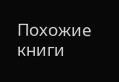Похожие книги